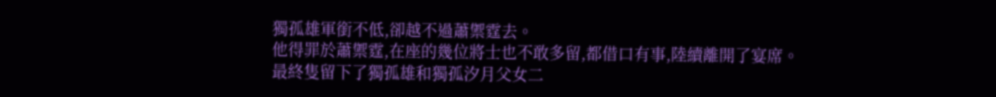獨孤雄軍銜不低,卻越不過蕭禦霆去。
他得罪於蕭禦霆,在座的幾位將士也不敢多留,都借口有事,陸續離開了宴席。
最終隻留下了獨孤雄和獨孤汐月父女二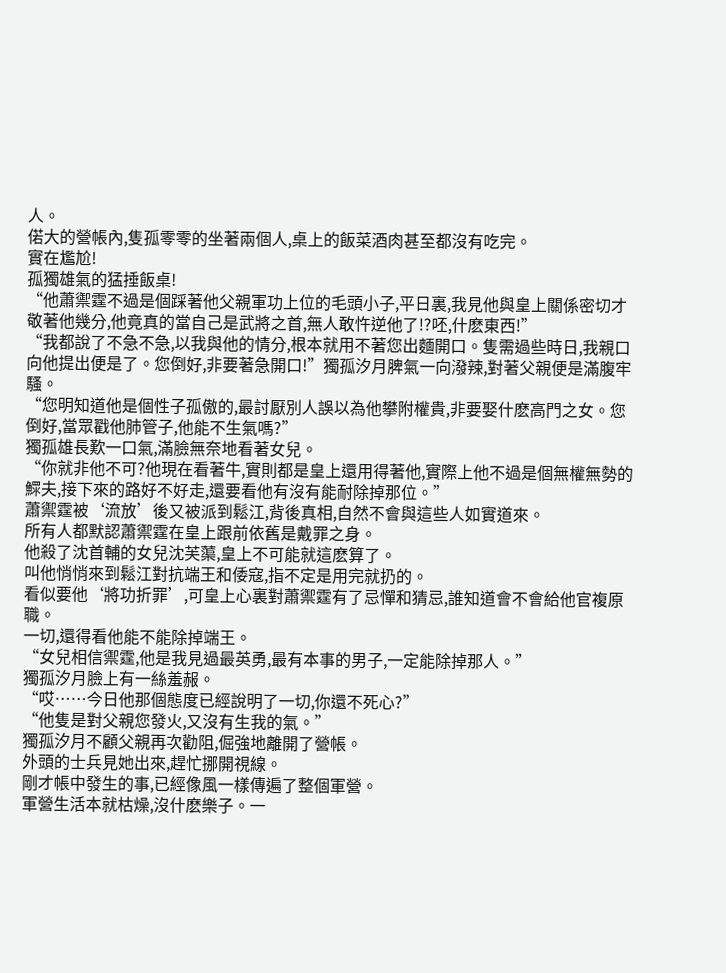人。
偌大的營帳內,隻孤零零的坐著兩個人,桌上的飯菜酒肉甚至都沒有吃完。
實在尷尬!
孤獨雄氣的猛捶飯桌!
“他蕭禦霆不過是個踩著他父親軍功上位的毛頭小子,平日裏,我見他與皇上關係密切才敬著他幾分,他竟真的當自己是武將之首,無人敢忤逆他了!?呸,什麽東西!”
“我都說了不急不急,以我與他的情分,根本就用不著您出麵開口。隻需過些時日,我親口向他提出便是了。您倒好,非要著急開口!”獨孤汐月脾氣一向潑辣,對著父親便是滿腹牢騷。
“您明知道他是個性子孤傲的,最討厭別人誤以為他攀附權貴,非要娶什麽高門之女。您倒好,當眾戳他肺管子,他能不生氣嗎?”
獨孤雄長歎一口氣,滿臉無奈地看著女兒。
“你就非他不可?他現在看著牛,實則都是皇上還用得著他,實際上他不過是個無權無勢的鰥夫,接下來的路好不好走,還要看他有沒有能耐除掉那位。”
蕭禦霆被‘流放’後又被派到鬆江,背後真相,自然不會與這些人如實道來。
所有人都默認蕭禦霆在皇上跟前依舊是戴罪之身。
他殺了沈首輔的女兒沈芙蕖,皇上不可能就這麽算了。
叫他悄悄來到鬆江對抗端王和倭寇,指不定是用完就扔的。
看似要他‘將功折罪’,可皇上心裏對蕭禦霆有了忌憚和猜忌,誰知道會不會給他官複原職。
一切,還得看他能不能除掉端王。
“女兒相信禦霆,他是我見過最英勇,最有本事的男子,一定能除掉那人。”
獨孤汐月臉上有一絲羞赧。
“哎……今日他那個態度已經說明了一切,你還不死心?”
“他隻是對父親您發火,又沒有生我的氣。”
獨孤汐月不顧父親再次勸阻,倔強地離開了營帳。
外頭的士兵見她出來,趕忙挪開視線。
剛才帳中發生的事,已經像風一樣傳遍了整個軍營。
軍營生活本就枯燥,沒什麽樂子。一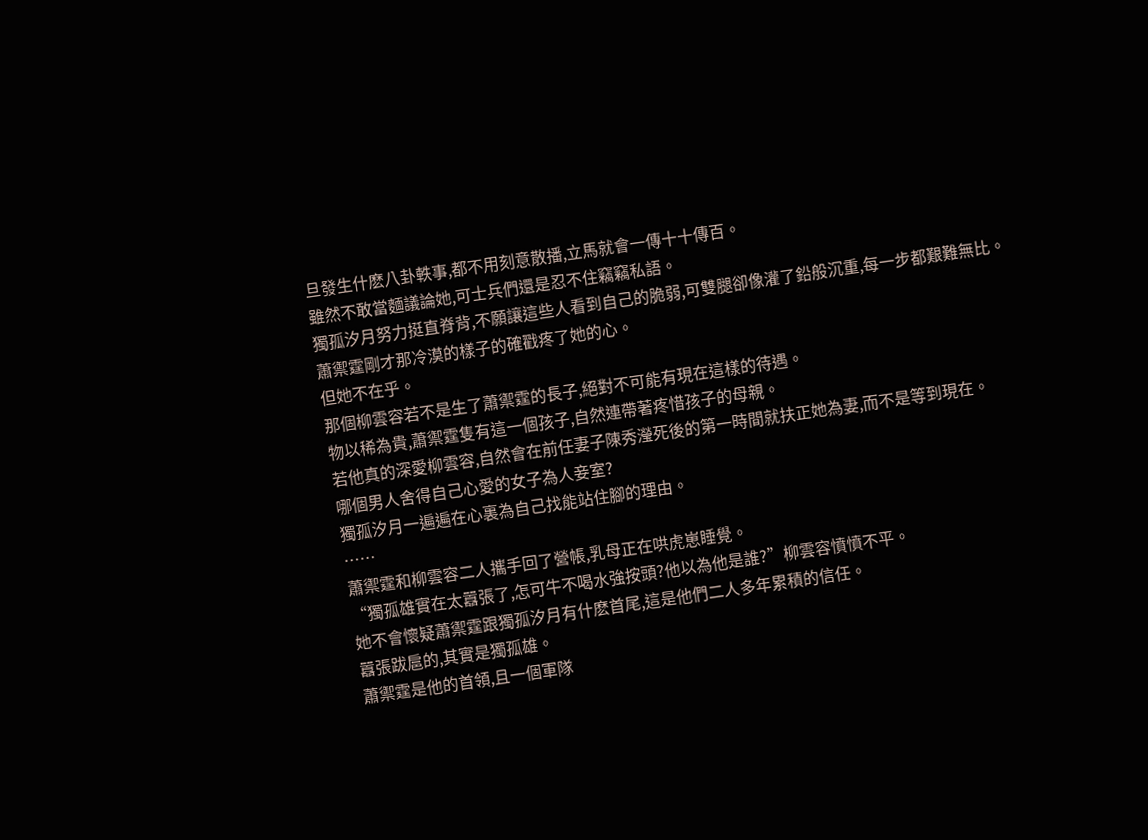旦發生什麽八卦軼事,都不用刻意散播,立馬就會一傳十十傳百。
雖然不敢當麵議論她,可士兵們還是忍不住竊竊私語。
獨孤汐月努力挺直脊背,不願讓這些人看到自己的脆弱,可雙腿卻像灌了鉛般沉重,每一步都艱難無比。
蕭禦霆剛才那冷漠的樣子的確戳疼了她的心。
但她不在乎。
那個柳雲容若不是生了蕭禦霆的長子,絕對不可能有現在這樣的待遇。
物以稀為貴,蕭禦霆隻有這一個孩子,自然連帶著疼惜孩子的母親。
若他真的深愛柳雲容,自然會在前任妻子陳秀瀅死後的第一時間就扶正她為妻,而不是等到現在。
哪個男人舍得自己心愛的女子為人妾室?
獨孤汐月一遍遍在心裏為自己找能站住腳的理由。
……
蕭禦霆和柳雲容二人攜手回了營帳,乳母正在哄虎崽睡覺。
“獨孤雄實在太囂張了,怎可牛不喝水強按頭?他以為他是誰?”柳雲容憤憤不平。
她不會懷疑蕭禦霆跟獨孤汐月有什麽首尾,這是他們二人多年累積的信任。
囂張跋扈的,其實是獨孤雄。
蕭禦霆是他的首領,且一個軍隊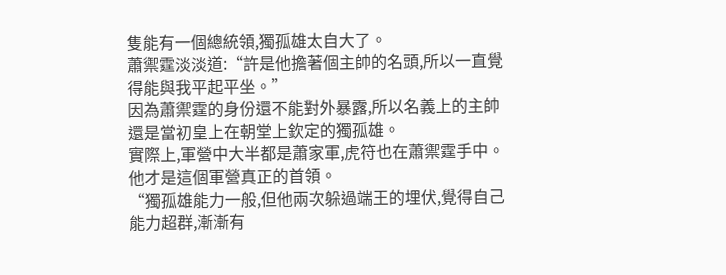隻能有一個總統領,獨孤雄太自大了。
蕭禦霆淡淡道:“許是他擔著個主帥的名頭,所以一直覺得能與我平起平坐。”
因為蕭禦霆的身份還不能對外暴露,所以名義上的主帥還是當初皇上在朝堂上欽定的獨孤雄。
實際上,軍營中大半都是蕭家軍,虎符也在蕭禦霆手中。
他才是這個軍營真正的首領。
“獨孤雄能力一般,但他兩次躲過端王的埋伏,覺得自己能力超群,漸漸有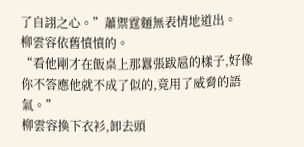了自詡之心。”蕭禦霆麵無表情地道出。
柳雲容依舊憤憤的。
“看他剛才在飯桌上那囂張跋扈的樣子,好像你不答應他就不成了似的,竟用了威脅的語氣。”
柳雲容換下衣衫,卸去頭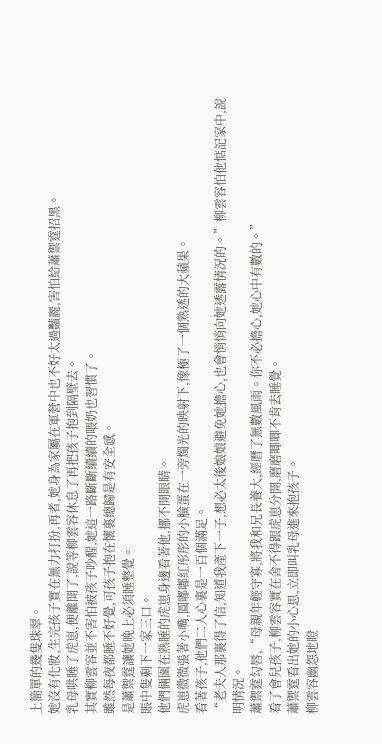上簡單的幾隻珠翠。
她沒有化妝,生完孩子實在無力打扮,再者,她身為家屬在軍營中也不好太過豔麗,害怕給蕭禦霆招黑。
乳母哄睡了虎崽,便離開了,說等柳雲容休息了再把孩子抱到隔壁去。
其實柳雲容並不害怕被孩子吵醒,她這一路斷斷續續的喂奶也習慣了。
雖然每夜都睡不好覺,可孩子抱在懷裏總歸是有安全感。
是蕭禦霆讓她晚上必須睡整覺。
賬中隻剩下一家三口。
他們倆圍在熟睡的虎崽身邊看著他,挪不開眼睛。
虎崽微微張著小嘴,圓嘟嘟紅彤彤的小臉蛋在一旁燭光的映射下,像極了一個熟透的大蘋果。
看著孩子,他們二人心裏是一百個滿足。
“老夫人那裏得了信,知道我產下一子,想必太後娘娘避免她擔心,也會悄悄向她透露情況的。”柳雲容怕他惦記家中,說明情況。
蕭禦霆勾唇,“母親年輕守寡,將我和兄長養大,經曆了無數風雨。你不必擔心,她心中有數的。”
看了會兒孩子,柳雲容實在舍不得跟虎崽分開,磨磨唧唧不肯去睡覺。
蕭禦霆看出她的小心思,立即叫乳母進來抱孩子。
柳雲容幽怨地瞪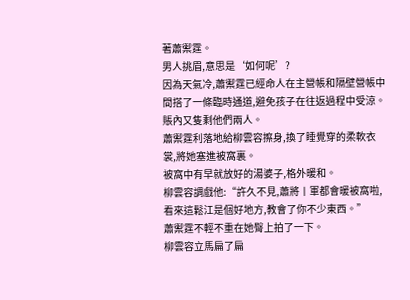著蕭禦霆。
男人挑眉,意思是‘如何呢’?
因為天氣冷,蕭禦霆已經命人在主營帳和隔壁營帳中間搭了一條臨時通道,避免孩子在往返過程中受涼。
賬內又隻剩他們兩人。
蕭禦霆利落地給柳雲容擦身,換了睡覺穿的柔軟衣裳,將她塞進被窩裏。
被窩中有早就放好的湯婆子,格外暖和。
柳雲容調戲他:“許久不見,蕭將丨軍都會暖被窩啦,看來這鬆江是個好地方,教會了你不少東西。”
蕭禦霆不輕不重在她臀上拍了一下。
柳雲容立馬扁了扁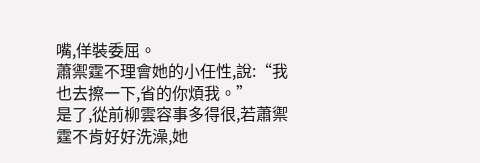嘴,佯裝委屈。
蕭禦霆不理會她的小任性,說:“我也去擦一下,省的你煩我。”
是了,從前柳雲容事多得很,若蕭禦霆不肯好好洗澡,她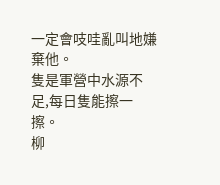一定會吱哇亂叫地嫌棄他。
隻是軍營中水源不足,每日隻能擦一擦。
柳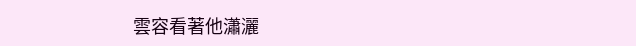雲容看著他瀟灑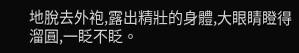地脫去外袍,露出精壯的身體,大眼睛瞪得溜圓,一眨不眨。